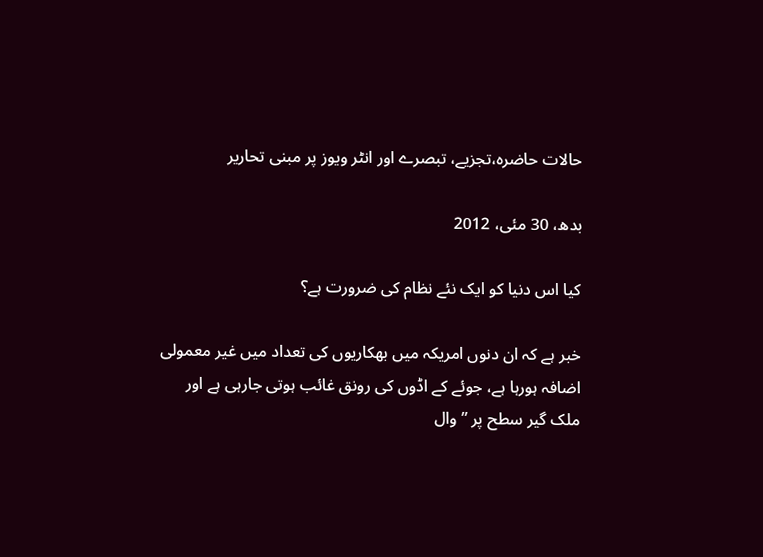حالات حاضرہ،تجزیے، تبصرے اور انٹر ویوز پر مبنی تحاریر

بدھ، 30 مئی، 2012

کیا اس دنیا کو ایک نئے نظام کی ضرورت ہے؟

خبر ہے کہ ان دنوں امریکہ میں بھکاریوں کی تعداد میں غیر معمولی اضافہ ہورہا ہے، جوئے کے اڈوں کی رونق غائب ہوتی جارہی ہے اور ملک گیر سطح پر ”وال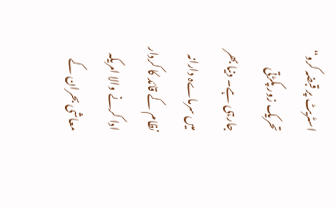اسٹریٹ پر قبضہ کرو“ تحریک زور پکڑتی جارہی ہے۔ دنیا بھر میں سرماےہ دارانہ نظام کے قائد کا کردار ادا کرنے والا امریکہ معاشی بحران کے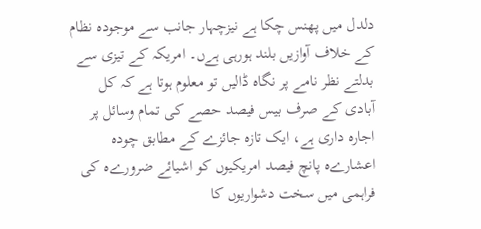دلدل میں پھنس چکا ہے نیزچہار جانب سے موجودہ نظام کے خلاف آوازیں بلند ہورہی ہےں۔ امریکہ کے تیزی سے بدلتے نظر نامے پر نگاہ ڈالیں تو معلوم ہوتا ہے کہ کل آبادی کے صرف بیس فیصد حصے کی تمام وسائل پر اجارہ داری ہے، ایک تازہ جائزے کے مطابق چودہ اعشارےہ پانچ فیصد امریکیوں کو اشیائے ضرورےہ کی فراہمی میں سخت دشواریوں کا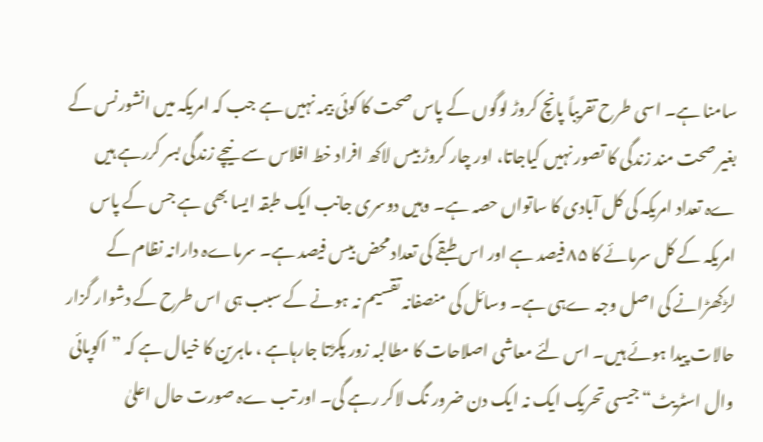سامنا ہے۔ اسی طرح تقریباً پانچ کروڑ لوگوں کے پاس صحت کا کوئی بیمہ نہیں ہے جب کہ امریکہ میں انشورنس کے بغیر صحت مند زندگی کا تصور نہیں کیاجاتا، اور چار کروڑ بیس لاکھ افراد خط افلاس سے نیچے زندگی بسر کررہے ہیں ےہ تعداد امریکہ کی کل آبادی کا ساتواں حصہ ہے۔ وہیں دوسری جانب ایک طبقہ ایسا بھی ہے جس کے پاس امریکہ کے کل سرمائے کا ۸۵ فیصد ہے اور اس طبقے کی تعداد محض بیس فیصد ہے۔ سرماےہ دارانہ نظام کے  لڑکھڑانے کی اصل وجہ ےہی ہے۔ وسائل کی منصفانہ تقسیم نہ ہونے کے سبب ہی اس طرح کے دشوار گزار حالات پیدا ہوئے ہیں۔ اس لئے معاشی اصلاحات کا مطالبہ زور پکڑتا جارہاہے ، ماہرین کا خیال ہے کہ ”اکوپائی وال اسٹریٹ“ جیسی تحریک ایک نہ ایک دن ضرور نگ لاکر رہے گی۔ اور تب ےہ صورت حال اعلیٰ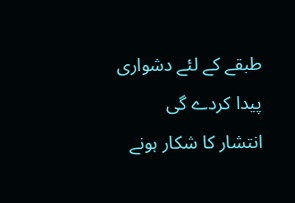طبقے کے لئے دشواری پیدا کردے گی
انتشار کا شکار ہونے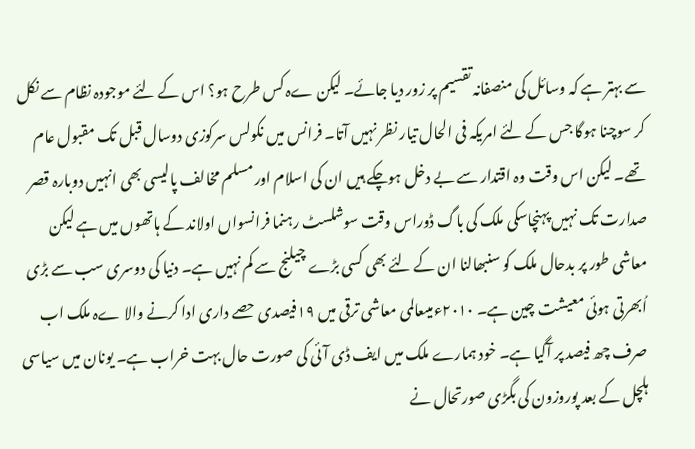سے بہتر ہے کہ وسائل کی منصفانہ تقسیم پر زور دیا جائے۔ لیکن ےہ کس طرح ہو؟ اس کے لئے موجودہ نظام سے نکل کر سوچنا ہوگا جس کے لئے امریکہ فی الحال تیار نظر نہیں آتا۔ فرانس میں نکولس سرکوزی دوسال قبل تک مقبول عام تھے۔ لیکن اس وقت وہ اقتدار سے بے دخل ہوچکے ہیں ان کی اسلام اور مسلم مخالف پالیسی بھی انہیں دوبارہ قصر صدارت تک نہیں پہنچاسکی ملک کی باگ ڈوراس وقت سوشلسٹ رہنما فرانسواں اولاند کے ہاتھوں میں ہے لیکن معاشی طور پر بدحال ملک کو سنبھالنا ان کے لئے بھی کسی بڑے چیلنج سے کم نہیں ہے۔ دنیا کی دوسری سب سے بڑی اُبھرتی ہوئی معیشت چین ہے۔ ۲۰۱۰ءمیںعالمی معاشی ترقی میں ۱۹فیصدی حصے داری ادا کرنے والا ےہ ملک اب صرف چھ فیصد پر آگیا ہے۔ خود ہمارے ملک میں ایف ڈی آئی کی صورت حال بہت خراب ہے۔ یونان میں سیاسی ہلچل کے بعد پوروزون کی بگڑی صورتحال نے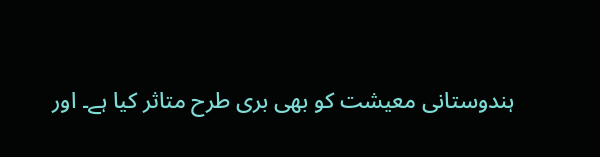ہندوستانی معیشت کو بھی بری طرح متاثر کیا ہے۔ اور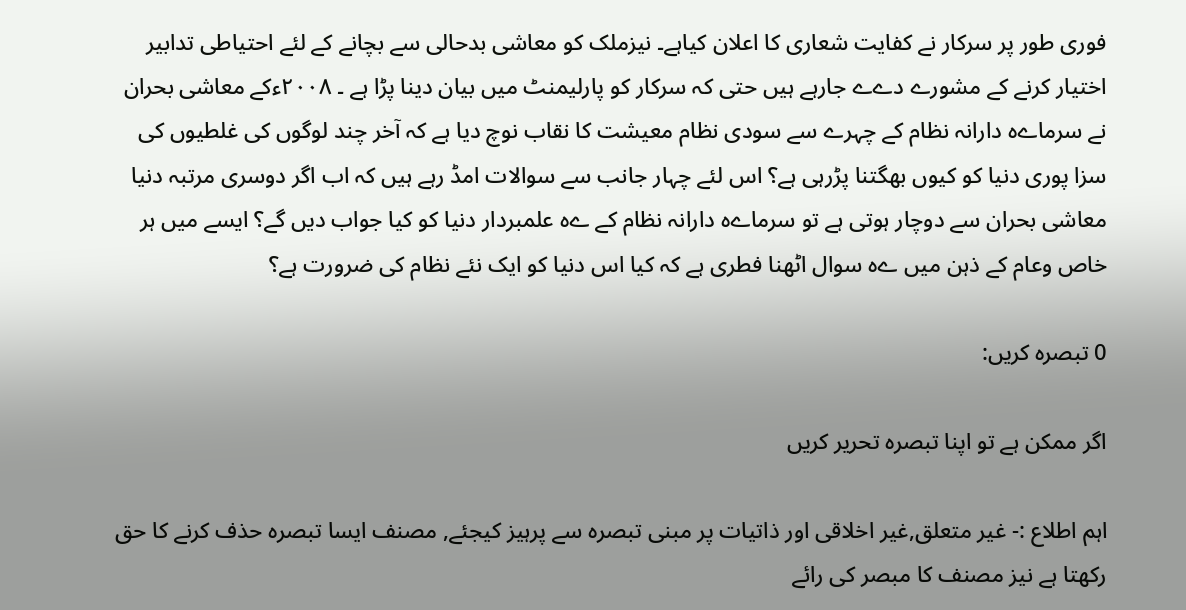فوری طور پر سرکار نے کفایت شعاری کا اعلان کیاہے۔ نیزملک کو معاشی بدحالی سے بچانے کے لئے احتیاطی تدابیر اختیار کرنے کے مشورے دےے جارہے ہیں حتی کہ سرکار کو پارلیمنٹ میں بیان دینا پڑا ہے ۔ ۲۰۰۸ءکے معاشی بحران نے سرماےہ دارانہ نظام کے چہرے سے سودی نظام معیشت کا نقاب نوچ دیا ہے کہ آخر چند لوگوں کی غلطیوں کی سزا پوری دنیا کو کیوں بھگتنا پڑرہی ہے؟ اس لئے چہار جانب سے سوالات امڈ رہے ہیں کہ اب اگر دوسری مرتبہ دنیا معاشی بحران سے دوچار ہوتی ہے تو سرماےہ دارانہ نظام کے ےہ علمبردار دنیا کو کیا جواب دیں گے؟ ایسے میں ہر خاص وعام کے ذہن میں ےہ سوال اٹھنا فطری ہے کہ کیا اس دنیا کو ایک نئے نظام کی ضرورت ہے؟

0 تبصرہ کریں:

اگر ممکن ہے تو اپنا تبصرہ تحریر کریں

اہم اطلاع :- غیر متعلق,غیر اخلاقی اور ذاتیات پر مبنی تبصرہ سے پرہیز کیجئے, مصنف ایسا تبصرہ حذف کرنے کا حق رکھتا ہے نیز مصنف کا مبصر کی رائے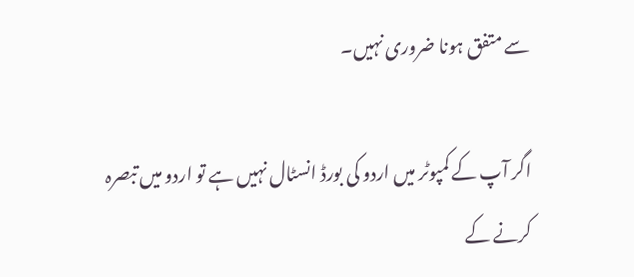سے متفق ہونا ضروری نہیں۔

اگر آپ کے کمپوٹر میں اردو کی بورڈ انسٹال نہیں ہے تو اردو میں تبصرہ کرنے کے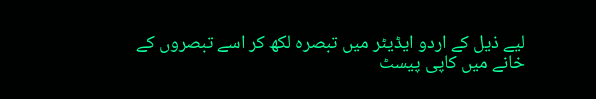لیے ذیل کے اردو ایڈیٹر میں تبصرہ لکھ کر اسے تبصروں کے خانے میں کاپی پیسٹ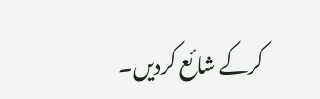کرکے شائع کردیں۔